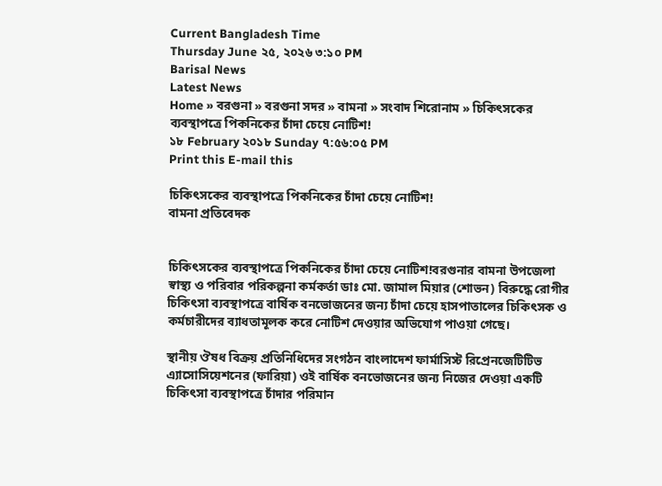Current Bangladesh Time
Thursday June ২৫, ২০২৬ ৩:১০ PM
Barisal News
Latest News
Home » বরগুনা » বরগুনা সদর » বামনা » সংবাদ শিরোনাম » চিকিৎসকের ব্যবস্থাপত্রে পিকনিকের চাঁদা চেয়ে নোটিশ!
১৮ February ২০১৮ Sunday ৭:৫৬:০৫ PM
Print this E-mail this

চিকিৎসকের ব্যবস্থাপত্রে পিকনিকের চাঁদা চেয়ে নোটিশ!
বামনা প্রতিবেদক


চিকিৎসকের ব্যবস্থাপত্রে পিকনিকের চাঁদা চেয়ে নোটিশ!বরগুনার বামনা উপজেলা স্বাস্থ্য ও পরিবার পরিকল্পনা কর্মকর্তা ডাঃ মো. জামাল মিয়ার (শোভন) বিরুদ্ধে রোগীর চিকিৎসা ব্যবস্থাপত্রে বার্ষিক বনভোজনের জন্য চাঁদা চেয়ে হাসপাতালের চিকিৎসক ও কর্মচারীদের ব্যাধতামূলক করে নোটিশ দেওয়ার অভিযোগ পাওয়া গেছে।

স্থানীয় ঔষধ বিক্রয় প্রতিনিধিদের সংগঠন বাংলাদেশ ফার্মাসিস্ট রিপ্রেনজেটিটিভ এ্যাসোসিয়েশনের (ফারিয়া) ওই বার্ষিক বনভোজনের জন্য নিজের দেওয়া একটি চিকিৎসা ব্যবস্থাপত্রে চাঁদার পরিমান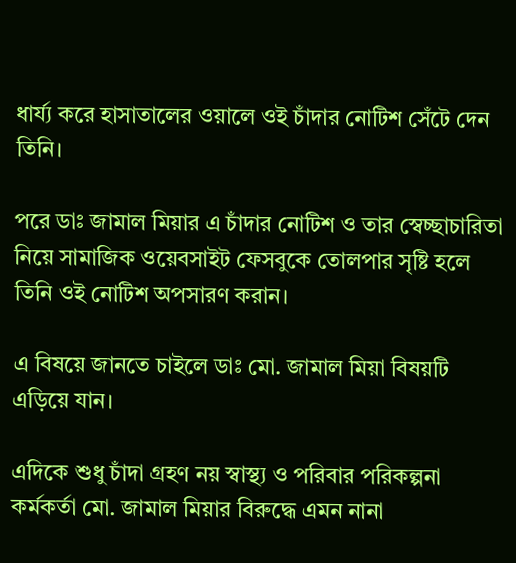ধার্য্য করে হাসাতালের ওয়ালে ওই চাঁদার নোটিশ সেঁটে দেন তিনি।

পরে ডাঃ জামাল মিয়ার এ চাঁদার নোটিশ ও তার স্বেচ্ছাচারিতা নিয়ে সামাজিক ওয়েবসাইট ফেসবুকে তোলপার সৃষ্টি হলে তিনি ওই নোটিশ অপসারণ করান।

এ বিষয়ে জানতে চাইলে ডাঃ মো. জামাল মিয়া বিষয়টি এড়িয়ে যান।

এদিকে শুধু চাঁদা গ্রহণ নয় স্বাস্থ্য ও পরিবার পরিকল্পনা কর্মকর্তা মো. জামাল মিয়ার বিরুদ্ধে এমন নানা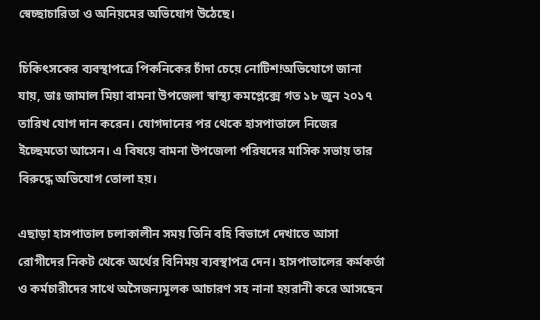স্বেচ্ছাচারিতা ও অনিয়মের অভিযোগ উঠেছে।

চিকিৎসকের ব্যবস্থাপত্রে পিকনিকের চাঁদা চেয়ে নোটিশ!অভিযোগে জানা যায়, ডাঃ জামাল মিয়া বামনা উপজেলা স্বাস্থ্য কমপ্লেক্সে গত ১৮ জুন ২০১৭ তারিখ যোগ দান করেন। যোগদানের পর থেকে হাসপাতালে নিজের ইচ্ছেমতো আসেন। এ বিষয়ে বামনা উপজেলা পরিষদের মাসিক সভায় তার বিরুদ্ধে অভিযোগ তোলা হয়।

এছাড়া হাসপাতাল চলাকালীন সময় তিনি বহি বিভাগে দেখাতে আসা রোগীদের নিকট থেকে অর্থের বিনিময় ব্যবস্থাপত্র দেন। হাসপাতালের কর্মকর্তা ও কর্মচারীদের সাথে অসৈজন্যমূলক আচারণ সহ নানা হয়রানী করে আসছেন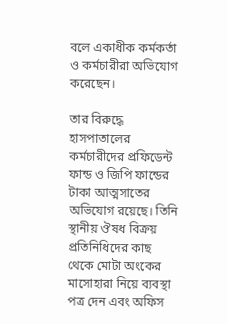বলে একাধীক কর্মকর্তা ও কর্মচারীরা অভিযোগ করেছেন।

তার বিরুদ্ধে হাসপাতালের কর্মচারীদের প্রফিডেন্ট ফান্ড ও জিপি ফান্ডের টাকা আত্মসাতের অভিযোগ রয়েছে। তিনি স্থানীয় ঔষধ বিক্রয় প্রতিনিধিদের কাছ থেকে মোটা অংকের মাসোহারা নিয়ে ব্যবস্থা পত্র দেন এবং অফিস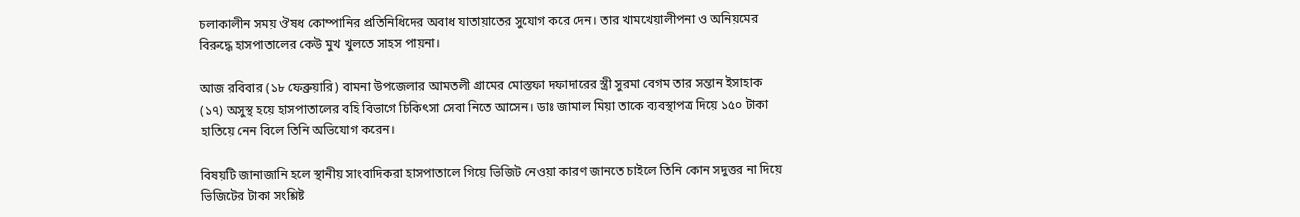চলাকালীন সময় ঔষধ কোম্পানির প্রতিনিধিদের অবাধ যাতায়াতের সুযোগ করে দেন। তার খামখেয়ালীপনা ও অনিয়মের বিরুদ্ধে হাসপাতালের কেউ মুখ খুলতে সাহস পায়না।

আজ রবিবার (১৮ ফেব্রুয়ারি) বামনা উপজেলার আমতলী গ্রামের মোস্তফা দফাদারের স্ত্রী সুরমা বেগম তার সন্তান ইসাহাক (১৭) অসুস্থ হয়ে হাসপাতালের বহি বিভাগে চিকিৎসা সেবা নিতে আসেন। ডাঃ জামাল মিয়া তাকে ব্যবস্থাপত্র দিয়ে ১৫০ টাকা হাতিয়ে নেন বিলে তিনি অভিযোগ করেন।

বিষয়টি জানাজানি হলে স্থানীয় সাংবাদিকরা হাসপাতালে গিয়ে ভিজিট নেওয়া কারণ জানতে চাইলে তিনি কোন সদুত্তর না দিয়ে ভিজিটের টাকা সংশ্লিষ্ট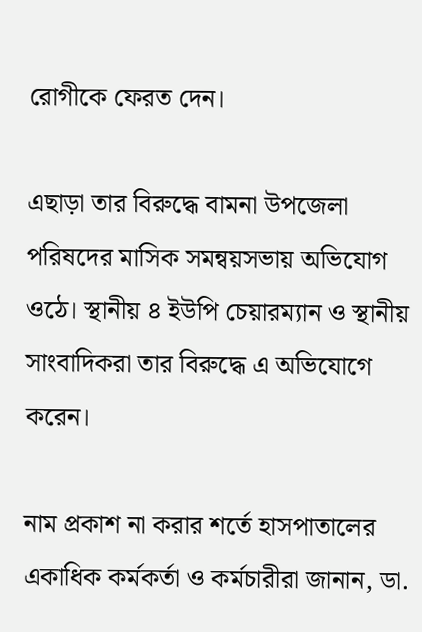রোগীকে ফেরত দেন।

এছাড়া তার বিরুদ্ধে বামনা উপজেলা পরিষদের মাসিক সমন্বয়সভায় অভিযোগ ওঠে। স্থানীয় ৪ ইউপি চেয়ারম্যান ও স্থানীয় সাংবাদিকরা তার বিরুদ্ধে এ অভিযোগে করেন।

নাম প্রকাশ না করার শর্তে হাসপাতালের একাধিক কর্মকর্তা ও কর্মচারীরা জানান, ডা.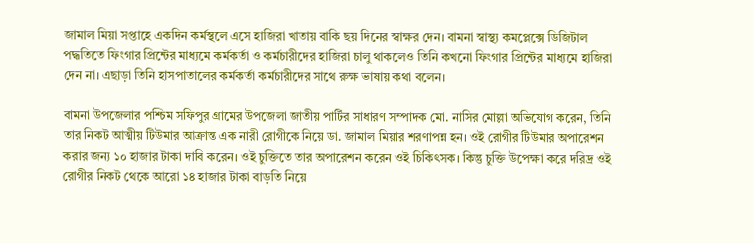জামাল মিয়া সপ্তাহে একদিন কর্মস্থলে এসে হাজিরা খাতায় বাকি ছয় দিনের স্বাক্ষর দেন। বামনা স্বাস্থ্য কমপ্লেক্সে ডিজিটাল পদ্ধতিতে ফিংগার প্রিন্টের মাধ্যমে কর্মকর্তা ও কর্মচারীদের হাজিরা চালু থাকলেও তিনি কখনো ফিংগার প্রিন্টের মাধ্যমে হাজিরা দেন না। এছাড়া তিনি হাসপাতালের কর্মকর্তা কর্মচারীদের সাথে রুক্ষ ভাষায় কথা বলেন।

বামনা উপজেলার পশ্চিম সফিপুর গ্রামের উপজেলা জাতীয় পার্টির সাধারণ সম্পাদক মো. নাসির মোল্লা অভিযোগ করেন, তিনি তার নিকট আত্মীয় টিউমার আক্রান্ত এক নারী রোগীকে নিয়ে ডা. জামাল মিয়ার শরণাপন্ন হন। ওই রোগীর টিউমার অপারেশন করার জন্য ১০ হাজার টাকা দাবি করেন। ওই চুক্তিতে তার অপারেশন করেন ওই চিকিৎসক। কিন্তু চুক্তি উপেক্ষা করে দরিদ্র ওই রোগীর নিকট থেকে আরো ১৪ হাজার টাকা বাড়তি নিয়ে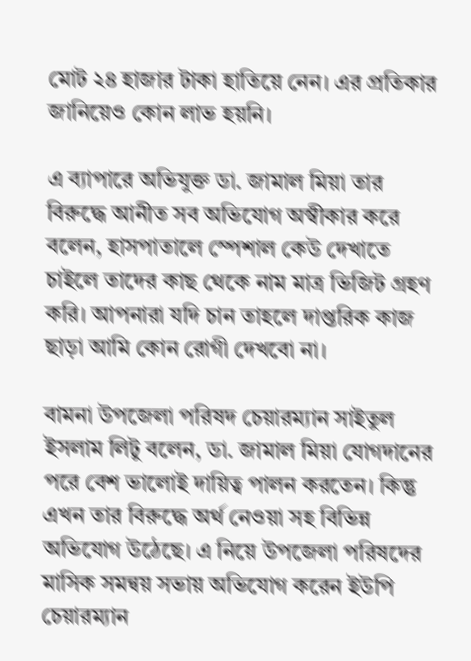মোট ২৪ হাজার টাকা হাতিয়ে নেন। এর প্রতিকার জানিয়েও কোন লাভ হয়নি।

এ ব্যাপারে অভিযুক্ত ডা. জামাল মিয়া তার বিরুদ্ধে আনীত সব অভিযোগ অস্বীকার করে বলেন, হাসপাতালে স্পেশাল কেউ দেখাতে চাইলে তাদের কাছ থেকে নাম মাত্র ভিজিট গ্রহণ করি। আপনারা যদি চান তাহলে দাপ্তরিক কাজ ছাড়া আমি কোন রোগী দেখবো না।

বামনা উপজেলা পরিষদ চেয়ারম্যান সাইতুল ইসলাম লিটু বলেন, ডা. জামাল মিয়া যোগদানের পরে বেশ ভালোই দায়িত্ব পালন করতেন। কিন্তু এখন তার বিরুদ্ধে অর্থ নেওয়া সহ বিভিন্ন অভিযোগ উঠেছে। এ নিয়ে উপজেলা পরিষদের মাসিক সমন্বয় সভায় অভিযোগ করেন ইউপি চেয়ারম্যান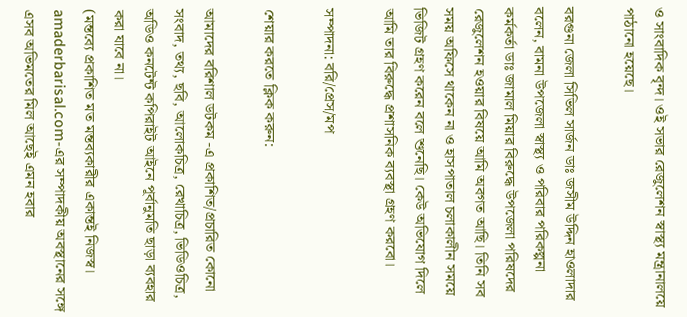ও সাংবাদিক বৃন্দ। ওই সভার রেজুলেশন স্বাস্থ্য মন্ত্রানালয়ে পাঠানো হয়েছে।

বরগুনা জেলা সিভিল সার্জন ডাঃ জসীম উদ্দিন হাওলাদার বলেন, বামনা উপজেলা স্বাস্থ্য ও পরিবার পরিকল্পনা কর্মকর্তা ডাঃ জামাল মিয়ার বিরুদ্ধে উপজেলা পরিষদের রেজুলেশন হওয়ার বিষয়ে আমি অবগত আছি। তিনি সব সময় অফিসে থাকেন না ও হাসপাতাল চলাকালীন সময়ে ভিজিট গ্রহণ করেন বলে শুনেছি। কেউ অভিযোগ দিলে আমি তার বিরুদ্ধে প্রশাসনিক ব্যবস্থা গ্রহণ করবো।

সম্পাদনা: বরি/প্রেস/মপ

শেয়ার করতে ক্লিক করুন:

আমাদের বরিশাল ডটকম -এ প্রকাশিত/প্রচারিত কোনো সংবাদ, তথ্য, ছবি, আলোকচিত্র, রেখাচিত্র, ভিডিওচিত্র, অডিও কনটেন্ট কপিরাইট আইনে পূর্বানুমতি ছাড়া ব্যবহার করা যাবে না।
(মন্তব্যে প্রকাশিত মত মন্তব্যকারীর একান্তই নিজস্ব। amaderbarisal.com-এর সম্পাদকীয় অবস্থানের সঙ্গে এসব অভিমতের মিল আছেই এমন হবার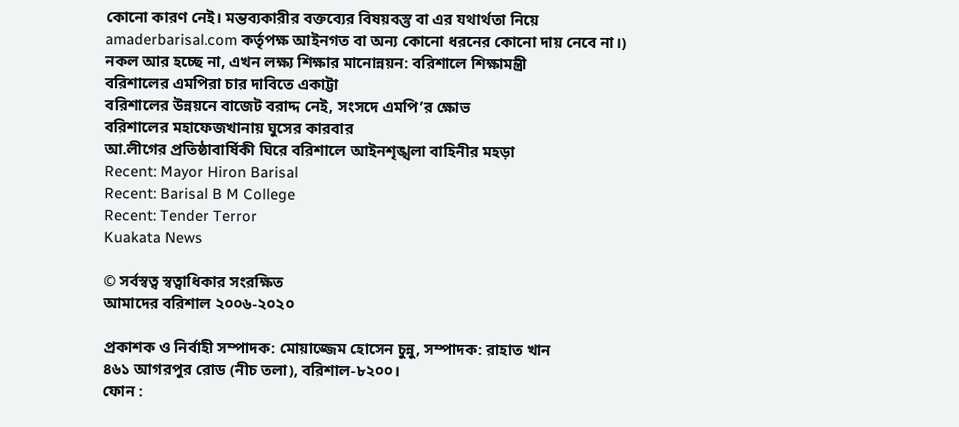কোনো কারণ নেই। মন্তব্যকারীর বক্তব্যের বিষয়বস্তু বা এর যথার্থতা নিয়ে amaderbarisal.com কর্তৃপক্ষ আইনগত বা অন্য কোনো ধরনের কোনো দায় নেবে না।)
নকল আর হচ্ছে না, এখন লক্ষ্য শিক্ষার মানোন্নয়ন: বরিশালে শিক্ষামন্ত্রী
বরিশালের এমপিরা চার দাবিতে একাট্টা
বরিশালের উন্নয়নে বাজেট বরাদ্দ নেই, সংসদে এমপি’র ক্ষোভ
বরিশালের মহাফেজখানায় ঘুসের কারবার
আ.লীগের প্রতিষ্ঠাবার্ষিকী ঘিরে বরিশালে আইনশৃঙ্খলা বাহিনীর মহড়া
Recent: Mayor Hiron Barisal
Recent: Barisal B M College
Recent: Tender Terror
Kuakata News

© সর্বস্বত্ব স্বত্বাধিকার সংরক্ষিত
আমাদের বরিশাল ২০০৬-২০২০

প্রকাশক ও নির্বাহী সম্পাদক: মোয়াজ্জেম হোসেন চুন্নু, সম্পাদক: রাহাত খান
৪৬১ আগরপুর রোড (নীচ তলা), বরিশাল-৮২০০।
ফোন :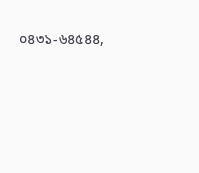০৪৩১-৬৪৫৪৪,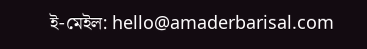ই-মেইল: hello@amaderbarisal.com